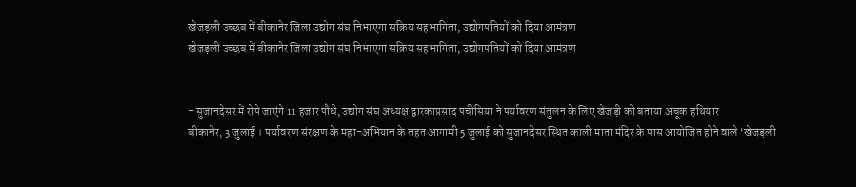खेजड़ली उच्छब में बीकानेर जिला उद्योग संघ निभाएगा सक्रिय सहभागिता, उद्योगपतियों को दिया आमंत्रण
खेजड़ली उच्छब में बीकानेर जिला उद्योग संघ निभाएगा सक्रिय सहभागिता, उद्योगपतियों को दिया आमंत्रण


- सुजानदेसर में रोपे जाएंगे 11 हजार पौधे, उद्योग संघ अध्यक्ष द्वारकाप्रसाद पचीसिया ने पर्यावरण संतुलन के लिए खेजड़ी को बताया अचूक हथियार
बीकानेर, 3 जुलाई । पर्यावरण संरक्षण के महा-अभियान के तहत आगामी 5 जुलाई को सुजानदेसर स्थित काली माता मंदिर के पास आयोजित होने वाले ‘खेजड़ली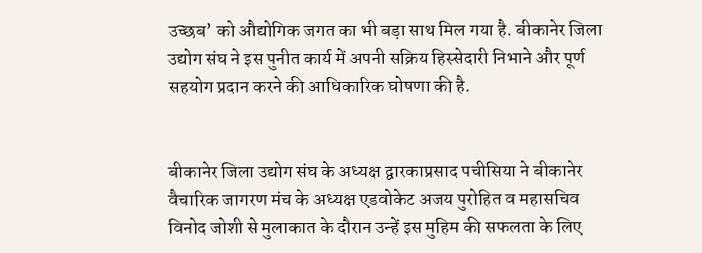उच्छब’ को औद्योगिक जगत का भी बड़ा साथ मिल गया है. बीकानेर जिला उद्योग संघ ने इस पुनीत कार्य में अपनी सक्रिय हिस्सेदारी निभाने और पूर्ण सहयोग प्रदान करने की आधिकारिक घोषणा की है.


बीकानेर जिला उद्योग संघ के अध्यक्ष द्वारकाप्रसाद पचीसिया ने बीकानेर वैचारिक जागरण मंच के अध्यक्ष एडवोकेट अजय पुरोहित व महासचिव विनोद जोशी से मुलाकात के दौरान उन्हें इस मुहिम की सफलता के लिए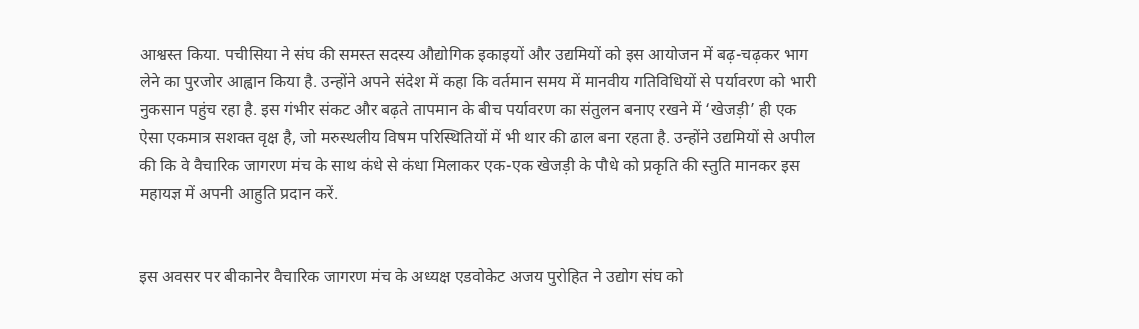आश्वस्त किया. पचीसिया ने संघ की समस्त सदस्य औद्योगिक इकाइयों और उद्यमियों को इस आयोजन में बढ़-चढ़कर भाग लेने का पुरजोर आह्वान किया है. उन्होंने अपने संदेश में कहा कि वर्तमान समय में मानवीय गतिविधियों से पर्यावरण को भारी नुकसान पहुंच रहा है. इस गंभीर संकट और बढ़ते तापमान के बीच पर्यावरण का संतुलन बनाए रखने में ‘खेजड़ी’ ही एक ऐसा एकमात्र सशक्त वृक्ष है, जो मरुस्थलीय विषम परिस्थितियों में भी थार की ढाल बना रहता है. उन्होंने उद्यमियों से अपील की कि वे वैचारिक जागरण मंच के साथ कंधे से कंधा मिलाकर एक-एक खेजड़ी के पौधे को प्रकृति की स्तुति मानकर इस महायज्ञ में अपनी आहुति प्रदान करें.


इस अवसर पर बीकानेर वैचारिक जागरण मंच के अध्यक्ष एडवोकेट अजय पुरोहित ने उद्योग संघ को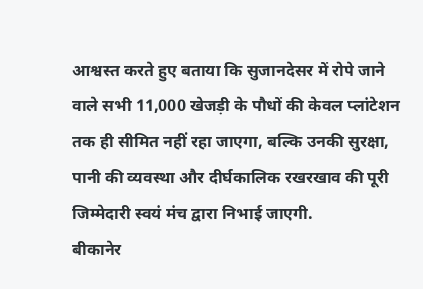आश्वस्त करते हुए बताया कि सुजानदेसर में रोपे जाने वाले सभी 11,000 खेजड़ी के पौधों की केवल प्लांटेशन तक ही सीमित नहीं रहा जाएगा, बल्कि उनकी सुरक्षा, पानी की व्यवस्था और दीर्घकालिक रखरखाव की पूरी जिम्मेदारी स्वयं मंच द्वारा निभाई जाएगी.
बीकानेर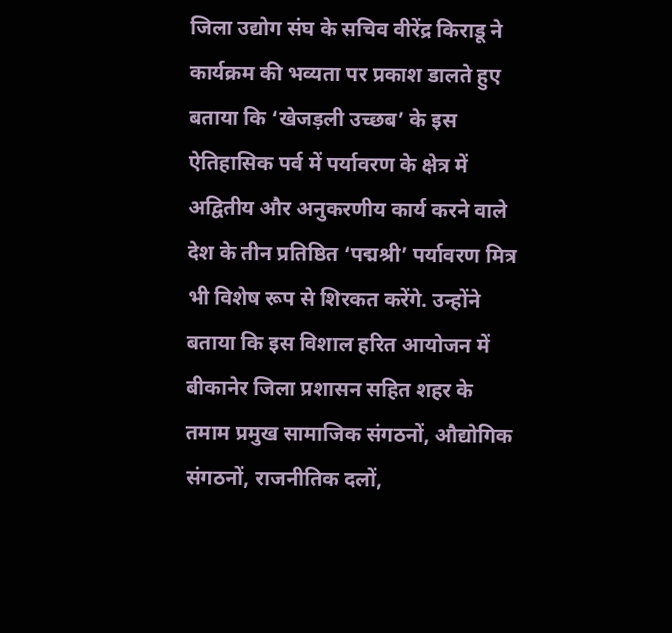जिला उद्योग संघ के सचिव वीरेंद्र किराडू ने कार्यक्रम की भव्यता पर प्रकाश डालते हुए बताया कि ‘खेजड़ली उच्छब’ के इस ऐतिहासिक पर्व में पर्यावरण के क्षेत्र में अद्वितीय और अनुकरणीय कार्य करने वाले देश के तीन प्रतिष्ठित ‘पद्मश्री’ पर्यावरण मित्र भी विशेष रूप से शिरकत करेंगे. उन्होंने बताया कि इस विशाल हरित आयोजन में बीकानेर जिला प्रशासन सहित शहर के तमाम प्रमुख सामाजिक संगठनों, औद्योगिक संगठनों, राजनीतिक दलों,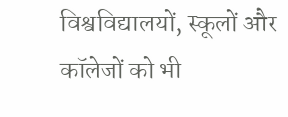विश्वविद्यालयों, स्कूलों और कॉलेजों को भी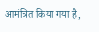आमंत्रित किया गया है,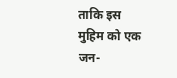ताकि इस मुहिम को एक जन-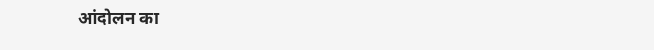आंदोलन का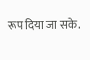रूप दिया जा सके.